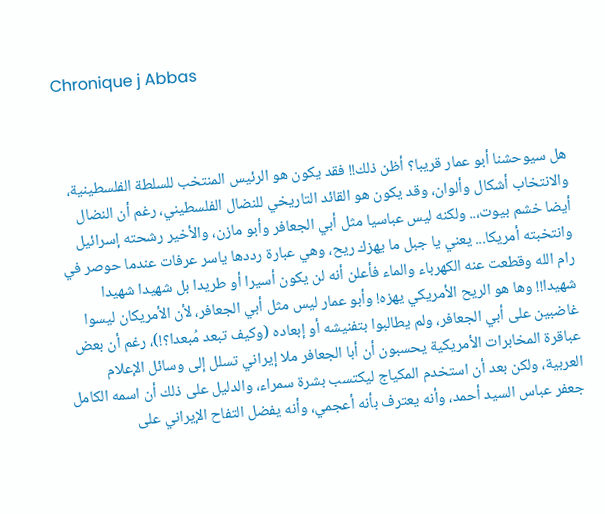Chronique j Abbas



هل سيوحشنا أبو عمار قريبا؟ أظن ذلك!! فقد يكون هو الرئيس المنتخب للسلطة الفلسطينية، والانتخاب أشكال وألوان، وقد يكون هو القائد التاريخي للنضال الفلسطيني، رغم أن النضال أيضا خشم بيوت،.. ولكنه ليس عباسيا مثل أبي الجعافر وأبو مازن، والأخير رشحته إسرائيل وانتخبته أمريكا... يعني يا جبل ما يهزك ريح، وهي عبارة رددها ياسر عرفات عندما حوصر في رام الله وقطعت عنه الكهرباء والماء فأعلن أنه لن يكون أسيرا أو طريدا بل شهيدا شهيدا شهيدا!! وها هو الريح الأمريكي يهزه! وأبو عمار ليس مثل أبي الجعافر، لأن الأمريكان ليسوا غاضبين على أبي الجعافر، ولم يطالبوا بتفنيشه أو إبعاده (وكيف تبعد مُبعدا؟!)، رغم أن بعض عباقرة المخابرات الأمريكية يحسبون أن أبا الجعافر ملا إيراني تسلل إلى وسائل الإعلام العربية، ولكن بعد أن استخدم المكياج ليكتسب بشرة سمراء، والدليل على ذلك أن اسمه الكامل جعفر عباس السيد أحمد، وأنه يعترف بأنه أعجمي، وأنه يفضل التفاح الإيراني على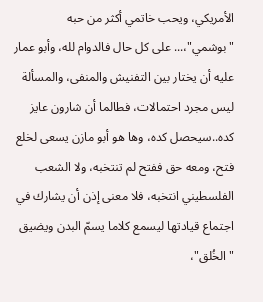الأمريكي، ويحب خاتمي أكثر من حبه "بوشمي"،... على كل حال فالدوام لله، وأبو عمار عليه أن يختار بين التفنيش والمنفى، والمسألة ليس مجرد احتمالات، فطالما أن شارون عايز كده..سيحصل كده، وها هو أبو مازن يسعى لخلع فتح، ومعه حق ففتح لم تنتخبه، ولا الشعب الفلسطيني انتخبه، فلا معنى إذن أن يشارك في اجتماع قيادتها ليسمع كلاما يسمّ البدن ويضيق "الخُلق"،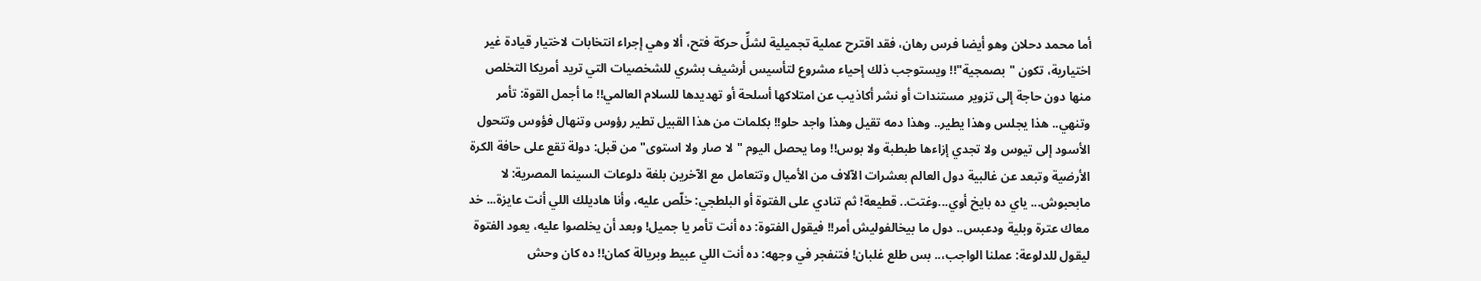أما محمد دحلان وهو أيضا فرس رهان، فقد اقترح عملية تجميلية لشلِّ حركة فتح، ألا وهي إجراء انتخابات لاختيار قيادة غير اختيارية، تكون "بصمجية"!! ويستوجب ذلك إحياء مشروع لتأسيس أرشيف بشري للشخصيات التي تريد أمريكا التخلص منها دون حاجة إلى تزوير مستندات أو نشر أكاذيب عن امتلاكها أسلحة أو تهديدها للسلام العالمي!! ما أجمل القوة: تأمر وتنهي.. هذا يجلس وهذا يطير.. وهذا دمه تقيل وهذا واجد حلو!! بكلمات من هذا القبيل تطير رؤوس وتنهال فؤوس وتتحول الأسود إلى تيوس ولا تجدي إزاءها طبطبة ولا بوس!! وما يحصل اليوم "لا صار ولا استوى" من قبل: دولة تقع على حافة الكرة الأرضية وتبعد عن غالبية دول العالم بعشرات الآلاف من الأميال وتتعامل مع الآخرين بلغة دلوعات السينما المصرية: لا مابحبوش... ياي ده بايخ أوي...وغتت.. قطيعة! ثم تنادي على الفتوة أو البلطجي: خلّص عليه، وأنا هاديلك اللي أنت عايزة... خد معاك عترة وبلية ودعبس.. دول ما بيخالفوليش أمر!! فيقول الفتوة: ده أنت تأمر يا جميل! وبعد أن يخلصوا عليه، يعود الفتوة ليقول للدلوعة: عملنا الواجب،.. بس طلع غلبان! فتنفجر في وجهه: ده أنت اللي عبيط وبريالة كمان!! ده كان وحش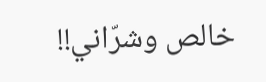خالص وشرّاني!!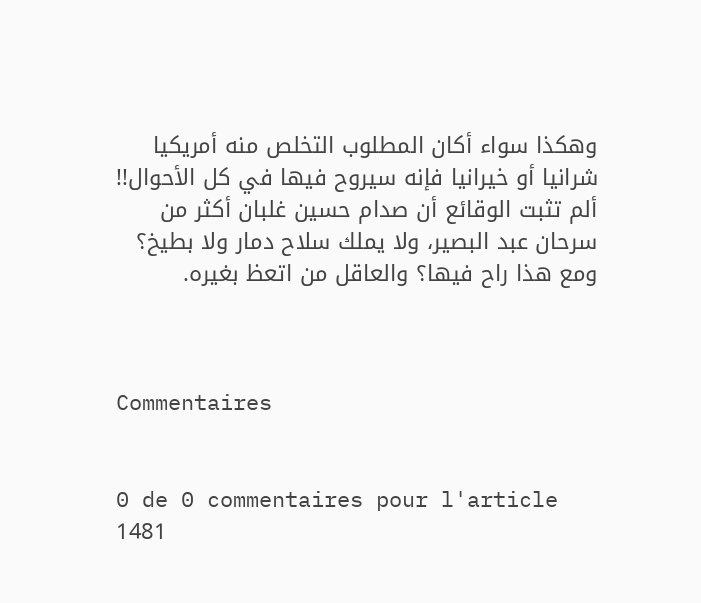وهكذا سواء أكان المطلوب التخلص منه أمريكيا شرانيا أو خيرانيا فإنه سيروح فيها في كل الأحوال!! ألم تثبت الوقائع أن صدام حسين غلبان أكثر من سرحان عبد البصير، ولا يملك سلاح دمار ولا بطيخ؟ ومع هذا راح فيها؟ والعاقل من اتعظ بغيره.



Commentaires


0 de 0 commentaires pour l'article 1481